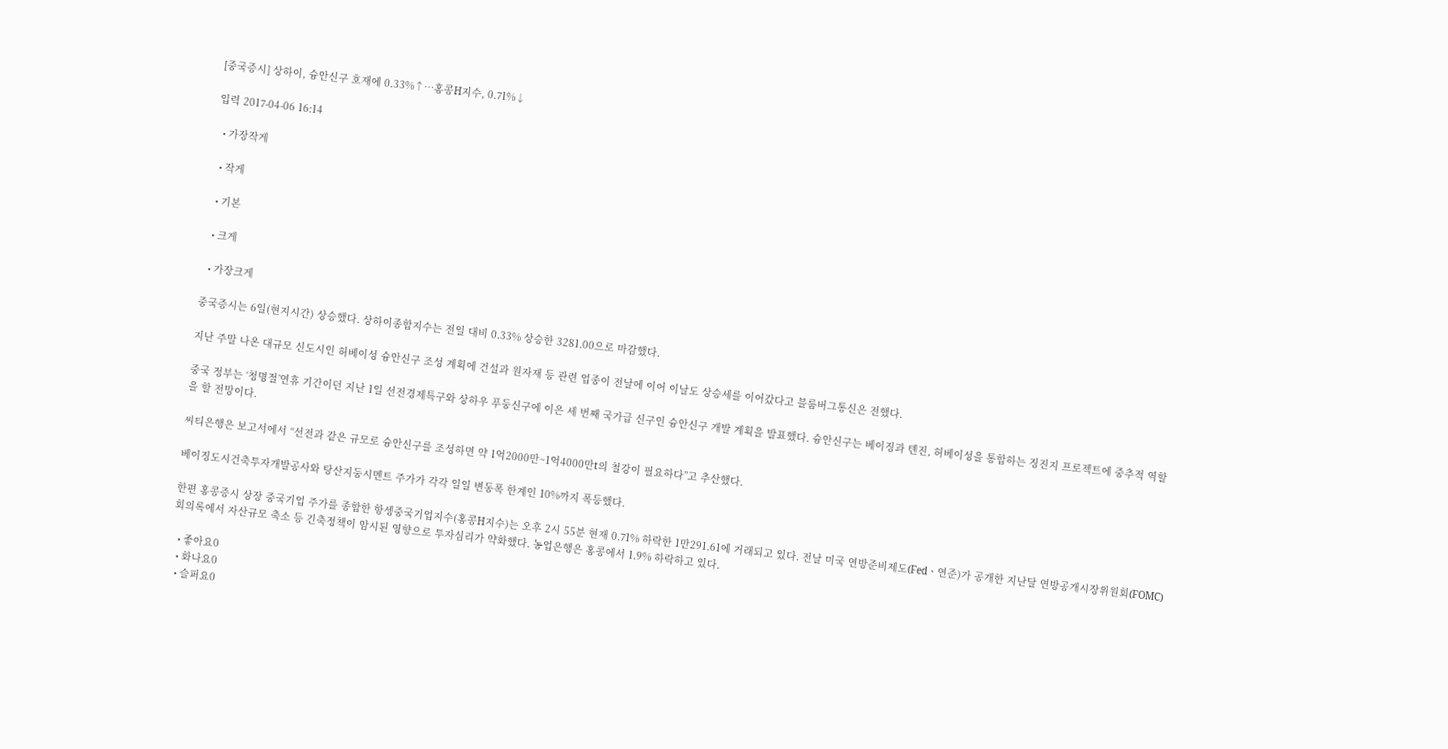[중국증시] 상하이, 슝안신구 호재에 0.33%↑…홍콩H지수, 0.71%↓

입력 2017-04-06 16:14

  • 가장작게

  • 작게

  • 기본

  • 크게

  • 가장크게

중국증시는 6일(현지시간) 상승했다. 상하이종합지수는 전일 대비 0.33% 상승한 3281.00으로 마감했다.

지난 주말 나온 대규모 신도시인 허베이성 슝안신구 조성 계획에 건설과 원자재 등 관련 업종이 전날에 이어 이날도 상승세를 이어갔다고 블룸버그통신은 전했다.

중국 정부는 ‘청명절’연휴 기간이던 지난 1일 선전경제특구와 상하우 푸둥신구에 이은 세 번째 국가급 신구인 슝안신구 개발 계획을 발표했다. 슝안신구는 베이징과 톈진, 허베이성을 통합하는 징진지 프로젝트에 중추적 역할을 할 전망이다.

씨티은행은 보고서에서 “선전과 같은 규모로 슝안신구를 조성하면 약 1억2000만~1억4000만t의 철강이 필요하다”고 추산했다.

베이징도시건축투자개발공사와 탕산지둥시멘트 주가가 각각 일일 변동폭 한계인 10%까지 폭등했다.

한편 홍콩증시 상장 중국기업 주가를 종합한 항셍중국기업지수(홍콩H지수)는 오후 2시 55분 현재 0.71% 하락한 1만291.61에 거래되고 있다. 전날 미국 연방준비제도(Fedㆍ연준)가 공개한 지난달 연방공개시장위원회(FOMC) 회의록에서 자산규모 축소 등 긴축정책이 암시된 영향으로 투자심리가 약화했다. 농업은행은 홍콩에서 1.9% 하락하고 있다.

  • 좋아요0
  • 화나요0
  • 슬퍼요0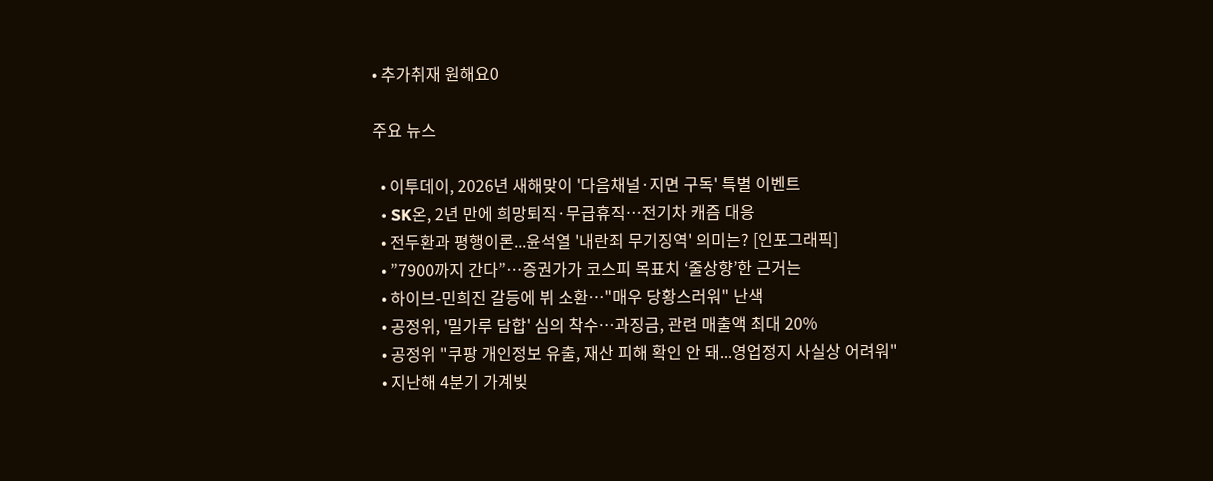• 추가취재 원해요0

주요 뉴스

  • 이투데이, 2026년 새해맞이 '다음채널·지면 구독' 특별 이벤트
  • SK온, 2년 만에 희망퇴직·무급휴직…전기차 캐즘 대응
  • 전두환과 평행이론...윤석열 '내란죄 무기징역' 의미는? [인포그래픽]
  • ”7900까지 간다”⋯증권가가 코스피 목표치 ‘줄상향’한 근거는
  • 하이브-민희진 갈등에 뷔 소환⋯"매우 당황스러워" 난색
  • 공정위, '밀가루 담합' 심의 착수…과징금, 관련 매출액 최대 20%
  • 공정위 "쿠팡 개인정보 유출, 재산 피해 확인 안 돼...영업정지 사실상 어려워"
  • 지난해 4분기 가계빚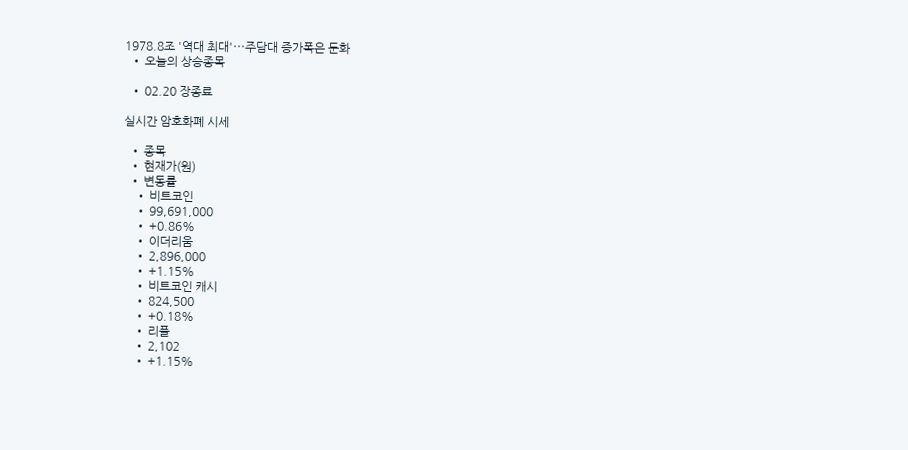1978.8조 '역대 최대'⋯주담대 증가폭은 둔화
  • 오늘의 상승종목

  • 02.20 장종료

실시간 암호화폐 시세

  • 종목
  • 현재가(원)
  • 변동률
    • 비트코인
    • 99,691,000
    • +0.86%
    • 이더리움
    • 2,896,000
    • +1.15%
    • 비트코인 캐시
    • 824,500
    • +0.18%
    • 리플
    • 2,102
    • +1.15%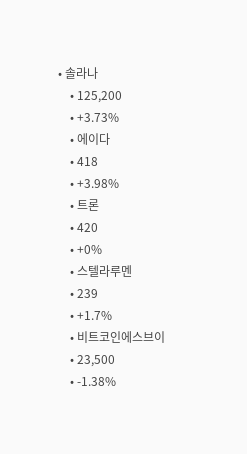• 솔라나
    • 125,200
    • +3.73%
    • 에이다
    • 418
    • +3.98%
    • 트론
    • 420
    • +0%
    • 스텔라루멘
    • 239
    • +1.7%
    • 비트코인에스브이
    • 23,500
    • -1.38%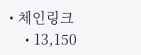• 체인링크
    • 13,150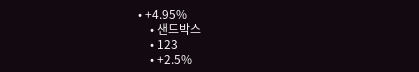• +4.95%
    • 샌드박스
    • 123
    • +2.5%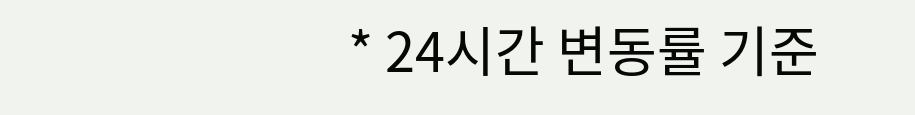* 24시간 변동률 기준